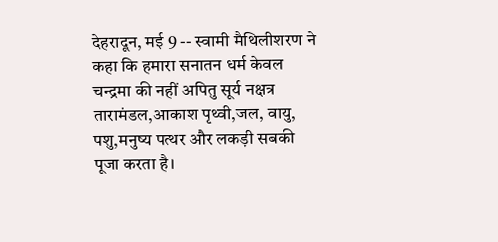देहरादून, मई 9 -- स्वामी मैथिलीशरण ने कहा कि हमारा सनातन धर्म केवल चन्द्रमा की नहीं अपितु सूर्य नक्षत्र तारामंडल,आकाश पृथ्वी,जल, वायु, पशु,मनुष्य पत्थर और लकड़ी सबकी पूजा करता है।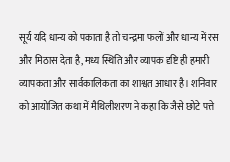सूर्य यदि धान्य को पकाता है तो चन्द्रमा फलों और धान्य में रस और मिठास देता है, मध्य स्थिति और व्यापक दृष्टि ही हमारी व्यापकता और सार्वकालिकता का शाश्वत आधार है। शनिवार को आयोजित कथा में मैथिलीशरण ने कहा कि जैसे छोटे पत्ते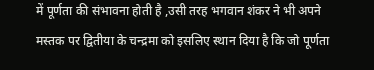में पूर्णता की संभावना होती है ,उसी तरह भगवान शंकर ने भी अपने मस्तक पर द्वितीया के चन्द्रमा को इसलिए स्थान दिया है कि जो पूर्णता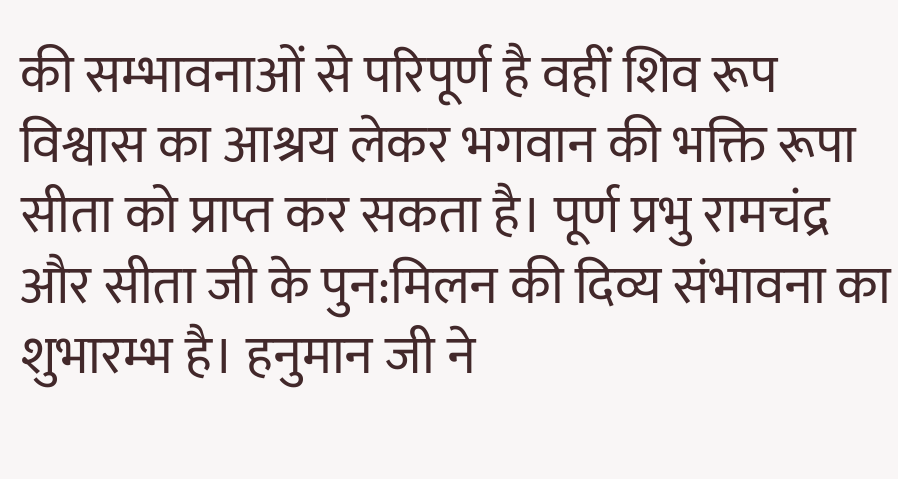की सम्भावनाओं से परिपूर्ण है वहीं शिव रूप विश्वास का आश्रय लेकर भगवान की भक्ति रूपा सीता को प्राप्त कर सकता है। पूर्ण प्रभु रामचंद्र और सीता जी के पुन:मिलन की दिव्य संभावना का शुभारम्भ है। हनुमान जी ने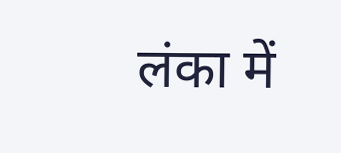लंका में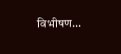विभीषण...